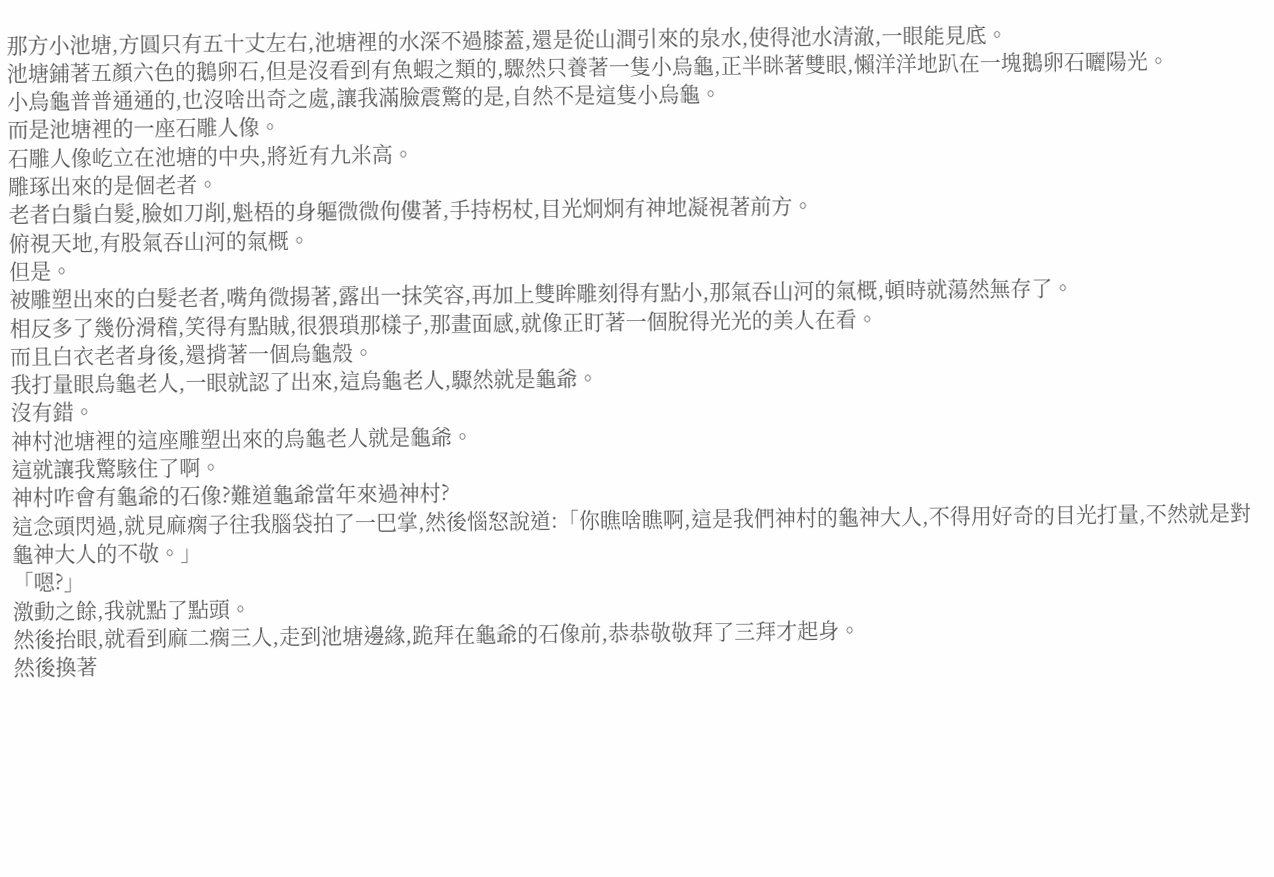那方小池塘,方圓只有五十丈左右,池塘裡的水深不過膝蓋,還是從山澗引來的泉水,使得池水清澈,一眼能見底。
池塘鋪著五顏六色的鵝卵石,但是沒看到有魚蝦之類的,驟然只養著一隻小烏龜,正半眯著雙眼,懶洋洋地趴在一塊鵝卵石曬陽光。
小烏龜普普通通的,也沒啥出奇之處,讓我滿臉震驚的是,自然不是這隻小烏龜。
而是池塘裡的一座石雕人像。
石雕人像屹立在池塘的中央,將近有九米高。
雕琢出來的是個老者。
老者白鬚白髮,臉如刀削,魁梧的身軀微微佝僂著,手持柺杖,目光炯炯有神地凝視著前方。
俯視天地,有股氣吞山河的氣概。
但是。
被雕塑出來的白髮老者,嘴角微揚著,露出一抹笑容,再加上雙眸雕刻得有點小,那氣吞山河的氣概,頓時就蕩然無存了。
相反多了幾份滑稽,笑得有點賊,很猥瑣那樣子,那畫面感,就像正盯著一個脫得光光的美人在看。
而且白衣老者身後,還揹著一個烏龜殼。
我打量眼烏龜老人,一眼就認了出來,這烏龜老人,驟然就是龜爺。
沒有錯。
神村池塘裡的這座雕塑出來的烏龜老人就是龜爺。
這就讓我驚駭住了啊。
神村咋會有龜爺的石像?難道龜爺當年來過神村?
這念頭閃過,就見麻瘸子往我腦袋拍了一巴掌,然後惱怒說道:「你瞧啥瞧啊,這是我們神村的龜神大人,不得用好奇的目光打量,不然就是對龜神大人的不敬。」
「嗯?」
激動之餘,我就點了點頭。
然後抬眼,就看到麻二瘸三人,走到池塘邊緣,跪拜在龜爺的石像前,恭恭敬敬拜了三拜才起身。
然後換著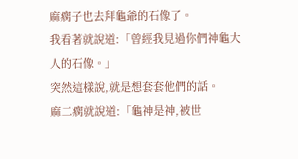麻瘸子也去拜龜爺的石像了。
我看著就說道:「曾經我見過你們神龜大人的石像。」
突然這樣說,就是想套套他們的話。
麻二瘸就說道:「龜神是神,被世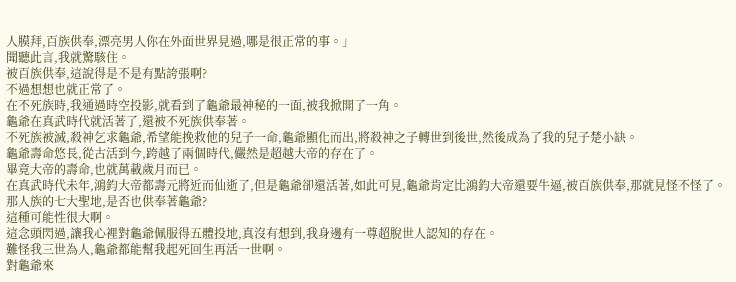人膜拜,百族供奉,漂亮男人你在外面世界見過,哪是很正常的事。」
聞聽此言,我就驚駭住。
被百族供奉,這說得是不是有點誇張啊?
不過想想也就正常了。
在不死族時,我通過時空投影,就看到了龜爺最神秘的一面,被我掀開了一角。
龜爺在真武時代就活著了,還被不死族供奉著。
不死族被滅,殺神乞求龜爺,希望能挽救他的兒子一命,龜爺顯化而出,將殺神之子轉世到後世,然後成為了我的兒子楚小缺。
龜爺壽命悠長,從古活到今,跨越了兩個時代,儼然是超越大帝的存在了。
畢竟大帝的壽命,也就萬載歲月而已。
在真武時代未年,鴻鈞大帝都壽元將近而仙逝了,但是龜爺卻還活著,如此可見,龜爺肯定比鴻鈞大帝還要牛逼,被百族供奉,那就見怪不怪了。
那人族的七大聖地,是否也供奉著龜爺?
這種可能性很大啊。
這念頭閃過,讓我心裡對龜爺佩服得五體投地,真沒有想到,我身邊有一尊超脫世人認知的存在。
難怪我三世為人,龜爺都能幫我起死回生再活一世啊。
對龜爺來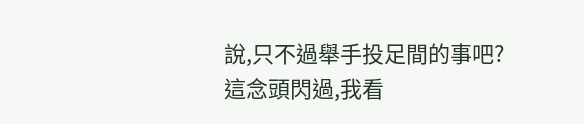說,只不過舉手投足間的事吧?
這念頭閃過,我看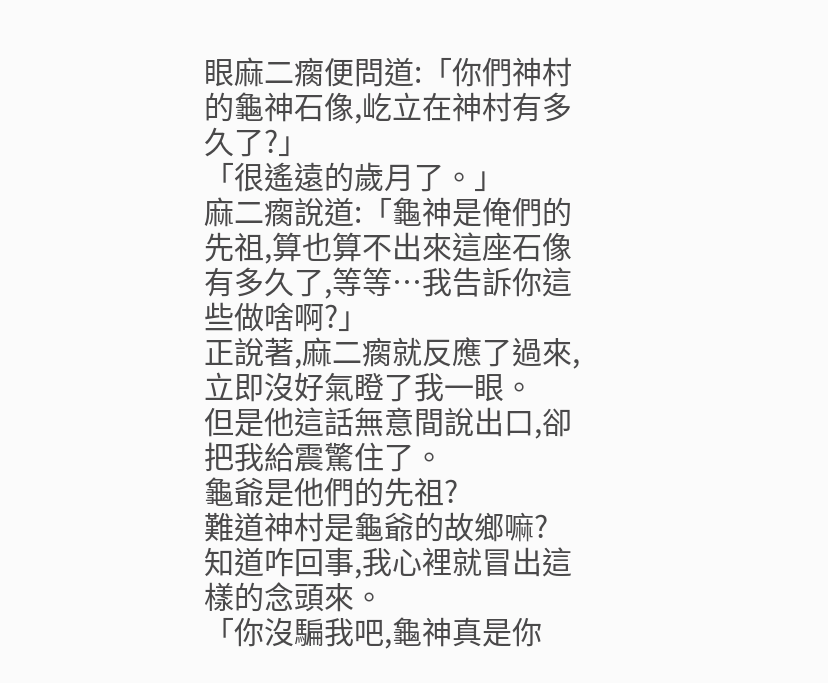眼麻二瘸便問道:「你們神村的龜神石像,屹立在神村有多久了?」
「很遙遠的歲月了。」
麻二瘸說道:「龜神是俺們的先祖,算也算不出來這座石像有多久了,等等…我告訴你這些做啥啊?」
正說著,麻二瘸就反應了過來,立即沒好氣瞪了我一眼。
但是他這話無意間說出口,卻把我給震驚住了。
龜爺是他們的先祖?
難道神村是龜爺的故鄉嘛?
知道咋回事,我心裡就冒出這樣的念頭來。
「你沒騙我吧,龜神真是你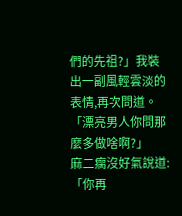們的先祖?」我裝出一副風輕雲淡的表情,再次問道。
「漂亮男人你問那麼多做啥啊?」
麻二瘸沒好氣說道:「你再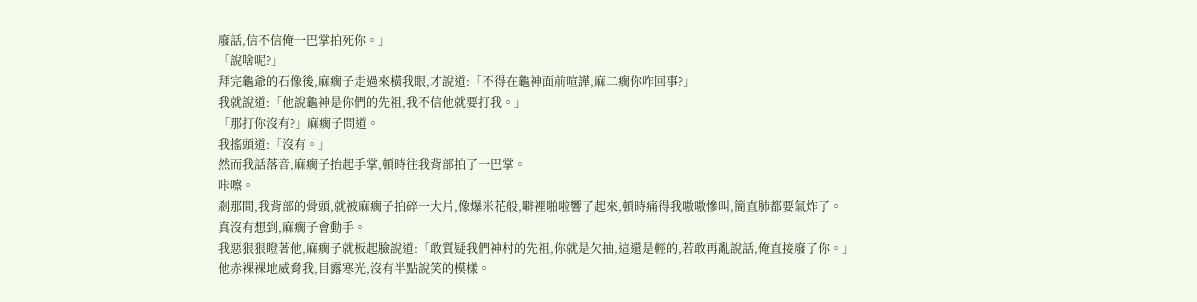廢話,信不信俺一巴掌拍死你。」
「說啥呢?」
拜完龜爺的石像後,麻瘸子走過來橫我眼,才說道:「不得在龜神面前喧譁,麻二瘸你咋回事?」
我就說道:「他說龜神是你們的先祖,我不信他就要打我。」
「那打你沒有?」麻瘸子問道。
我搖頭道:「沒有。」
然而我話落音,麻瘸子抬起手掌,頓時往我背部拍了一巴掌。
咔嚓。
剎那間,我背部的骨頭,就被麻瘸子拍碎一大片,像爆米花般,噼裡啪啦響了起來,頓時痛得我嗷嗷慘叫,簡直肺都要氣炸了。
真沒有想到,麻瘸子會動手。
我惡狠狠瞪著他,麻瘸子就板起臉說道:「敢質疑我們神村的先祖,你就是欠抽,這還是輕的,若敢再亂說話,俺直接廢了你。」
他赤裸裸地威脅我,目露寒光,沒有半點說笑的模樣。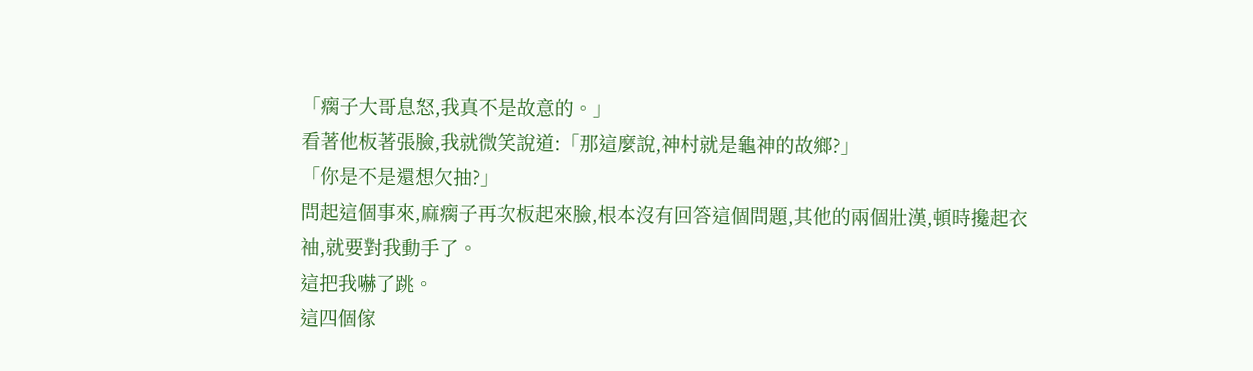「瘸子大哥息怒,我真不是故意的。」
看著他板著張臉,我就微笑說道:「那這麼說,神村就是龜神的故鄉?」
「你是不是還想欠抽?」
問起這個事來,麻瘸子再次板起來臉,根本沒有回答這個問題,其他的兩個壯漢,頓時攙起衣袖,就要對我動手了。
這把我嚇了跳。
這四個傢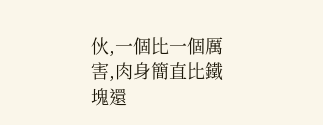伙,一個比一個厲害,肉身簡直比鐵塊還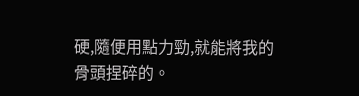硬,隨便用點力勁,就能將我的骨頭捏碎的。